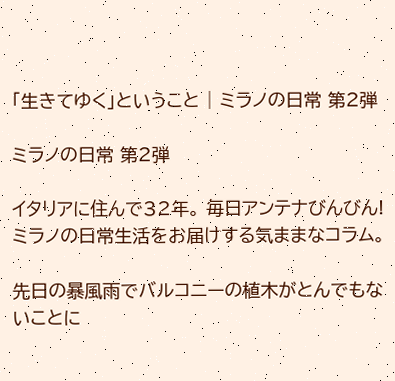「生きてゆく」ということ | ミラノの日常 第2弾

ミラノの日常 第2弾

イタリアに住んで32年。 毎日アンテナびんびん!ミラノの日常生活をお届けする気ままなコラム。

先日の暴風雨でバルコニーの植木がとんでもないことに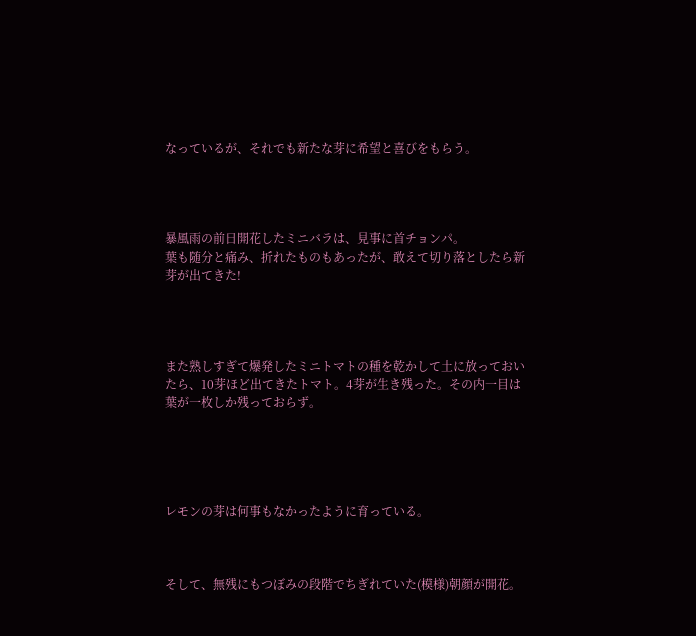なっているが、それでも新たな芽に希望と喜びをもらう。




暴風雨の前日開花したミニバラは、見事に首チョンパ。
葉も随分と痛み、折れたものもあったが、敢えて切り落としたら新芽が出てきた!




また熟しすぎて爆発したミニトマトの種を乾かして土に放っておいたら、10芽ほど出てきたトマト。4芽が生き残った。その内一目は葉が一枚しか残っておらず。





レモンの芽は何事もなかったように育っている。



そして、無残にもつぼみの段階でちぎれていた(模様)朝顔が開花。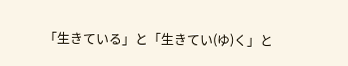「生きている」と「生きてい(ゆ)く」と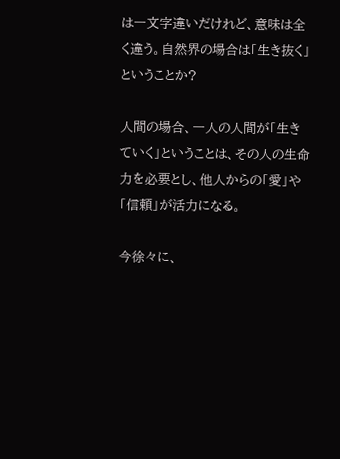は一文字違いだけれど、意味は全く違う。自然界の場合は「生き抜く」ということか?

人間の場合、一人の人間が「生きていく」ということは、その人の生命力を必要とし、他人からの「愛」や「信頼」が活力になる。

今徐々に、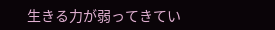生きる力が弱ってきてい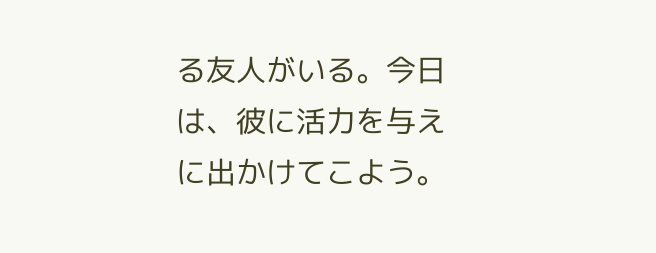る友人がいる。今日は、彼に活力を与えに出かけてこよう。